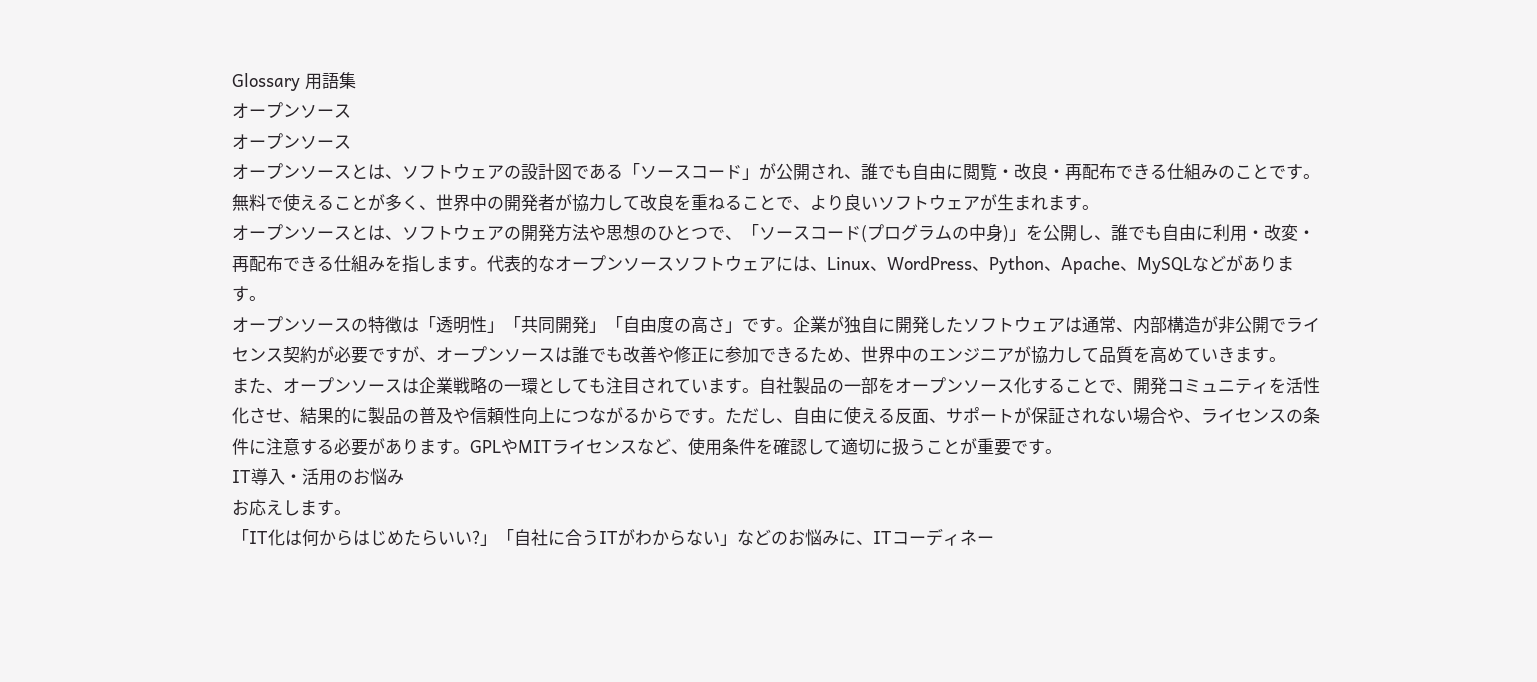Glossary 用語集
オープンソース
オープンソース
オープンソースとは、ソフトウェアの設計図である「ソースコード」が公開され、誰でも自由に閲覧・改良・再配布できる仕組みのことです。無料で使えることが多く、世界中の開発者が協力して改良を重ねることで、より良いソフトウェアが生まれます。
オープンソースとは、ソフトウェアの開発方法や思想のひとつで、「ソースコード(プログラムの中身)」を公開し、誰でも自由に利用・改変・再配布できる仕組みを指します。代表的なオープンソースソフトウェアには、Linux、WordPress、Python、Apache、MySQLなどがあります。
オープンソースの特徴は「透明性」「共同開発」「自由度の高さ」です。企業が独自に開発したソフトウェアは通常、内部構造が非公開でライセンス契約が必要ですが、オープンソースは誰でも改善や修正に参加できるため、世界中のエンジニアが協力して品質を高めていきます。
また、オープンソースは企業戦略の一環としても注目されています。自社製品の一部をオープンソース化することで、開発コミュニティを活性化させ、結果的に製品の普及や信頼性向上につながるからです。ただし、自由に使える反面、サポートが保証されない場合や、ライセンスの条件に注意する必要があります。GPLやMITライセンスなど、使用条件を確認して適切に扱うことが重要です。
IT導入・活用のお悩み
お応えします。
「IT化は何からはじめたらいい?」「自社に合うITがわからない」などのお悩みに、ITコーディネー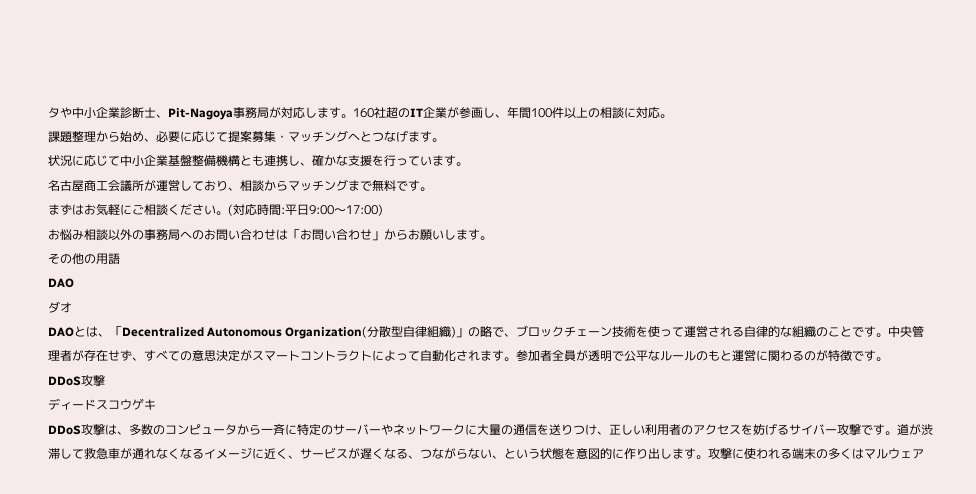タや中小企業診断士、Pit-Nagoya事務局が対応します。160社超のIT企業が参画し、年間100件以上の相談に対応。
課題整理から始め、必要に応じて提案募集・マッチングへとつなげます。
状況に応じて中小企業基盤整備機構とも連携し、確かな支援を行っています。
名古屋商工会議所が運営しており、相談からマッチングまで無料です。
まずはお気軽にご相談ください。(対応時間:平日9:00〜17:00)
お悩み相談以外の事務局へのお問い合わせは「お問い合わせ」からお願いします。
その他の用語
DAO
ダオ
DAOとは、「Decentralized Autonomous Organization(分散型自律組織)」の略で、ブロックチェーン技術を使って運営される自律的な組織のことです。中央管理者が存在せず、すべての意思決定がスマートコントラクトによって自動化されます。参加者全員が透明で公平なルールのもと運営に関わるのが特徴です。
DDoS攻撃
ディードスコウゲキ
DDoS攻撃は、多数のコンピュータから一斉に特定のサーバーやネットワークに大量の通信を送りつけ、正しい利用者のアクセスを妨げるサイバー攻撃です。道が渋滞して救急車が通れなくなるイメージに近く、サービスが遅くなる、つながらない、という状態を意図的に作り出します。攻撃に使われる端末の多くはマルウェア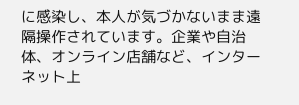に感染し、本人が気づかないまま遠隔操作されています。企業や自治体、オンライン店舗など、インターネット上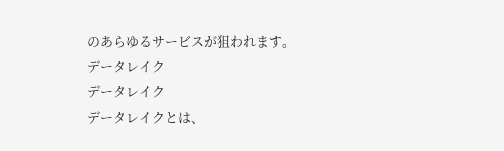のあらゆるサービスが狙われます。
データレイク
データレイク
データレイクとは、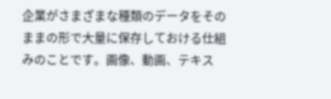企業がさまざまな種類のデータをそのままの形で大量に保存しておける仕組みのことです。画像、動画、テキス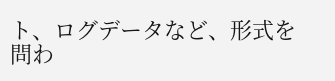ト、ログデータなど、形式を問わ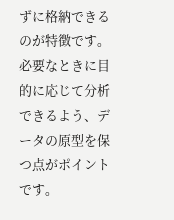ずに格納できるのが特徴です。必要なときに目的に応じて分析できるよう、データの原型を保つ点がポイントです。